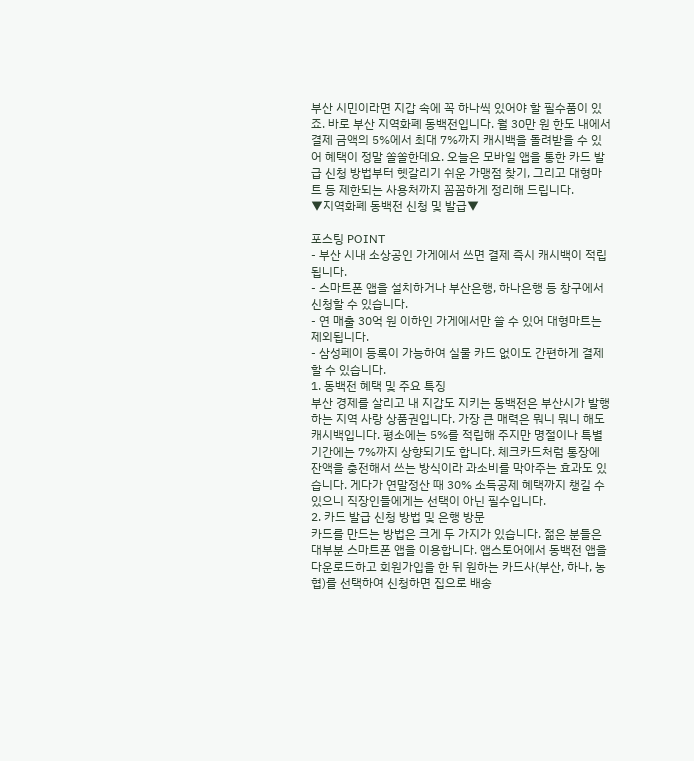부산 시민이라면 지갑 속에 꼭 하나씩 있어야 할 필수품이 있죠. 바로 부산 지역화폐 동백전입니다. 월 30만 원 한도 내에서 결제 금액의 5%에서 최대 7%까지 캐시백을 돌려받을 수 있어 혜택이 정말 쏠쏠한데요. 오늘은 모바일 앱을 통한 카드 발급 신청 방법부터 헷갈리기 쉬운 가맹점 찾기, 그리고 대형마트 등 제한되는 사용처까지 꼼꼼하게 정리해 드립니다.
▼지역화폐 동백전 신청 및 발급▼

포스팅 POINT
- 부산 시내 소상공인 가게에서 쓰면 결제 즉시 캐시백이 적립됩니다.
- 스마트폰 앱을 설치하거나 부산은행, 하나은행 등 창구에서 신청할 수 있습니다.
- 연 매출 30억 원 이하인 가게에서만 쓸 수 있어 대형마트는 제외됩니다.
- 삼성페이 등록이 가능하여 실물 카드 없이도 간편하게 결제할 수 있습니다.
1. 동백전 혜택 및 주요 특징
부산 경제를 살리고 내 지갑도 지키는 동백전은 부산시가 발행하는 지역 사랑 상품권입니다. 가장 큰 매력은 뭐니 뭐니 해도 캐시백입니다. 평소에는 5%를 적립해 주지만 명절이나 특별 기간에는 7%까지 상향되기도 합니다. 체크카드처럼 통장에 잔액을 충전해서 쓰는 방식이라 과소비를 막아주는 효과도 있습니다. 게다가 연말정산 때 30% 소득공제 혜택까지 챙길 수 있으니 직장인들에게는 선택이 아닌 필수입니다.
2. 카드 발급 신청 방법 및 은행 방문
카드를 만드는 방법은 크게 두 가지가 있습니다. 젊은 분들은 대부분 스마트폰 앱을 이용합니다. 앱스토어에서 동백전 앱을 다운로드하고 회원가입을 한 뒤 원하는 카드사(부산, 하나, 농협)를 선택하여 신청하면 집으로 배송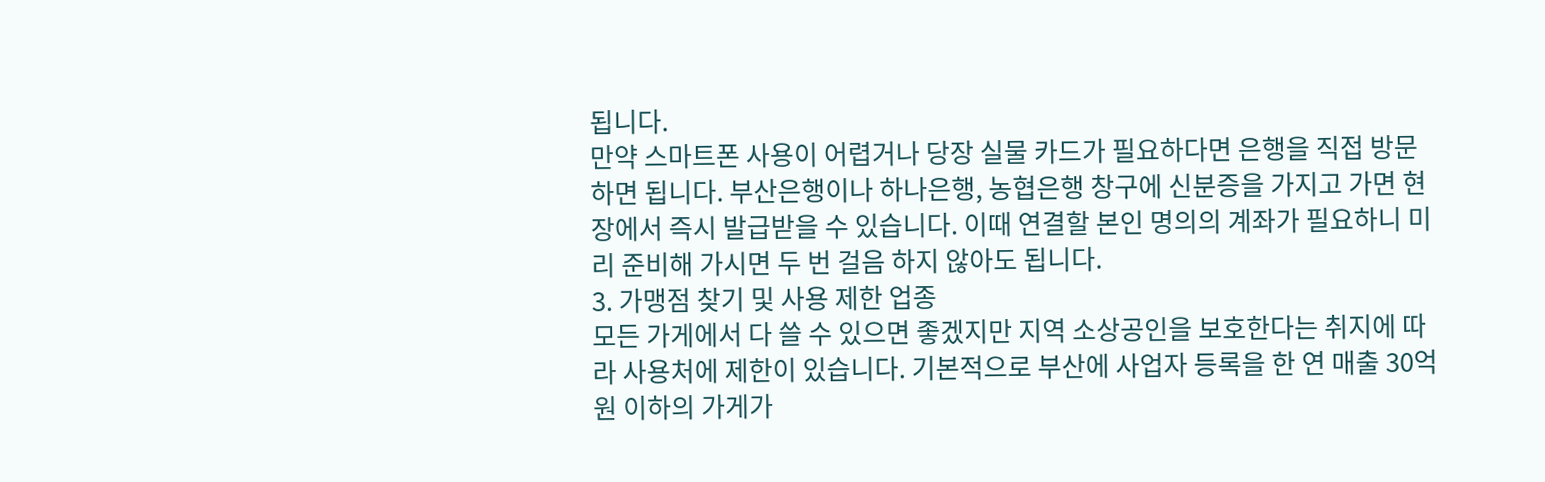됩니다.
만약 스마트폰 사용이 어렵거나 당장 실물 카드가 필요하다면 은행을 직접 방문하면 됩니다. 부산은행이나 하나은행, 농협은행 창구에 신분증을 가지고 가면 현장에서 즉시 발급받을 수 있습니다. 이때 연결할 본인 명의의 계좌가 필요하니 미리 준비해 가시면 두 번 걸음 하지 않아도 됩니다.
3. 가맹점 찾기 및 사용 제한 업종
모든 가게에서 다 쓸 수 있으면 좋겠지만 지역 소상공인을 보호한다는 취지에 따라 사용처에 제한이 있습니다. 기본적으로 부산에 사업자 등록을 한 연 매출 30억 원 이하의 가게가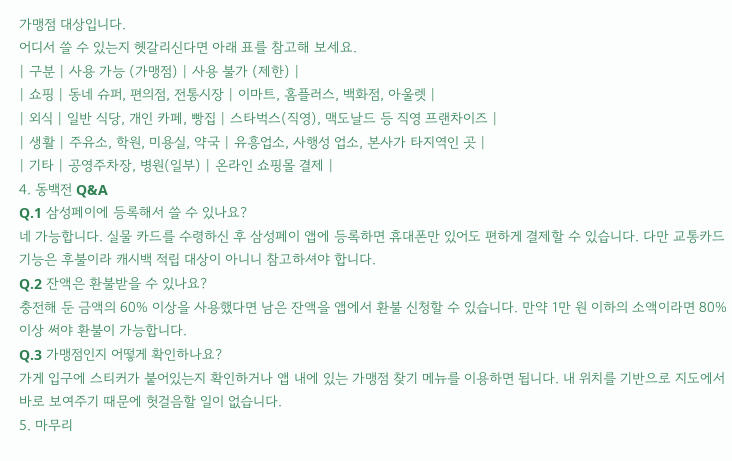가맹점 대상입니다.
어디서 쓸 수 있는지 헷갈리신다면 아래 표를 참고해 보세요.
| 구분 | 사용 가능 (가맹점) | 사용 불가 (제한) |
| 쇼핑 | 동네 슈퍼, 편의점, 전통시장 | 이마트, 홈플러스, 백화점, 아울렛 |
| 외식 | 일반 식당, 개인 카페, 빵집 | 스타벅스(직영), 맥도날드 등 직영 프랜차이즈 |
| 생활 | 주유소, 학원, 미용실, 약국 | 유흥업소, 사행성 업소, 본사가 타지역인 곳 |
| 기타 | 공영주차장, 병원(일부) | 온라인 쇼핑몰 결제 |
4. 동백전 Q&A
Q.1 삼성페이에 등록해서 쓸 수 있나요?
네 가능합니다. 실물 카드를 수령하신 후 삼성페이 앱에 등록하면 휴대폰만 있어도 편하게 결제할 수 있습니다. 다만 교통카드 기능은 후불이라 캐시백 적립 대상이 아니니 참고하셔야 합니다.
Q.2 잔액은 환불받을 수 있나요?
충전해 둔 금액의 60% 이상을 사용했다면 남은 잔액을 앱에서 환불 신청할 수 있습니다. 만약 1만 원 이하의 소액이라면 80% 이상 써야 환불이 가능합니다.
Q.3 가맹점인지 어떻게 확인하나요?
가게 입구에 스티커가 붙어있는지 확인하거나 앱 내에 있는 가맹점 찾기 메뉴를 이용하면 됩니다. 내 위치를 기반으로 지도에서 바로 보여주기 때문에 헛걸음할 일이 없습니다.
5. 마무리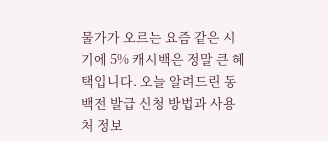물가가 오르는 요즘 같은 시기에 5% 캐시백은 정말 큰 혜택입니다. 오늘 알려드린 동백전 발급 신청 방법과 사용처 정보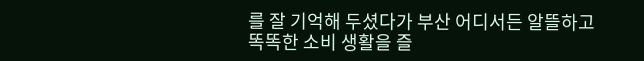를 잘 기억해 두셨다가 부산 어디서든 알뜰하고 똑똑한 소비 생활을 즐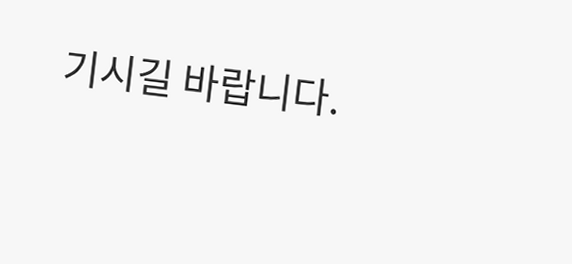기시길 바랍니다.